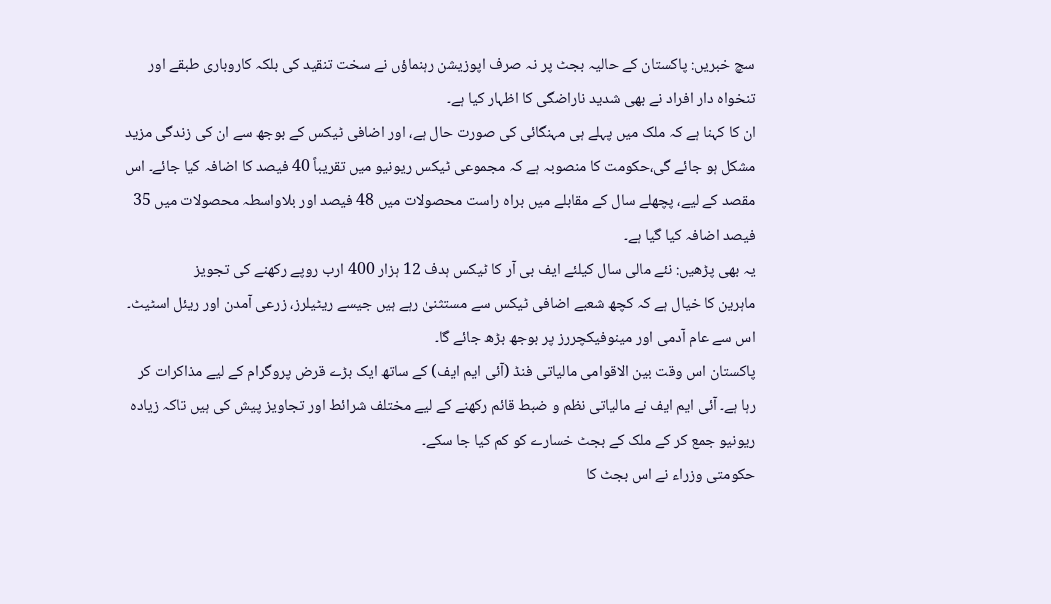سچ خبریں: پاکستان کے حالیہ بجٹ پر نہ صرف اپوزیشن رہنماؤں نے سخت تنقید کی بلکہ کاروباری طبقے اور تنخواہ دار افراد نے بھی شدید ناراضگی کا اظہار کیا ہے۔
ان کا کہنا ہے کہ ملک میں پہلے ہی مہنگائی کی صورت حال ہے، اور اضافی ٹیکس کے بوجھ سے ان کی زندگی مزید مشکل ہو جائے گی،حکومت کا منصوبہ ہے کہ مجموعی ٹیکس ریونیو میں تقریباً 40 فیصد کا اضافہ کیا جائے۔ اس مقصد کے لیے، پچھلے سال کے مقابلے میں براہ راست محصولات میں 48 فیصد اور بلاواسطہ محصولات میں 35 فیصد اضافہ کیا گیا ہے۔
یہ بھی پڑھیں: نئے مالی سال کیلئے ایف بی آر کا ٹیکس ہدف 12 ہزار 400 ارب روپے رکھنے کی تجویز
ماہرین کا خیال ہے کہ کچھ شعبے اضافی ٹیکس سے مستثنیٰ رہے ہیں جیسے ریٹیلرز، زرعی آمدن اور ریئل اسٹیٹ۔ اس سے عام آدمی اور مینوفیکچررز پر بوجھ بڑھ جائے گا۔
پاکستان اس وقت بین الاقوامی مالیاتی فنڈ (آئی ایم ایف) کے ساتھ ایک بڑے قرض پروگرام کے لیے مذاکرات کر رہا ہے۔ آئی ایم ایف نے مالیاتی نظم و ضبط قائم رکھنے کے لیے مختلف شرائط اور تجاویز پیش کی ہیں تاکہ زیادہ ریونیو جمع کر کے ملک کے بجٹ خسارے کو کم کیا جا سکے۔
حکومتی وزراء نے اس بجٹ کا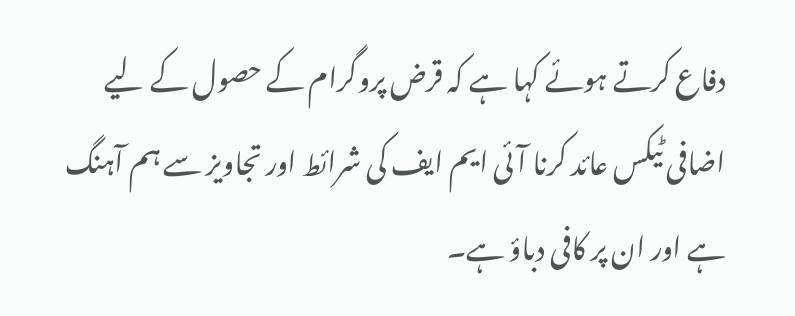دفاع کرتے ہوئے کہا ہے کہ قرض پروگرام کے حصول کے لیے اضافی ٹیکس عائد کرنا آئی ایم ایف کی شرائط اور تجاویز سے ہم آہنگ ہے اور ان پر کافی دباؤ ہے۔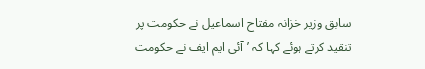سابق وزیر خزانہ مفتاح اسماعیل نے حکومت پر تنقید کرتے ہوئے کہا کہ ’آئی ایم ایف نے حکومت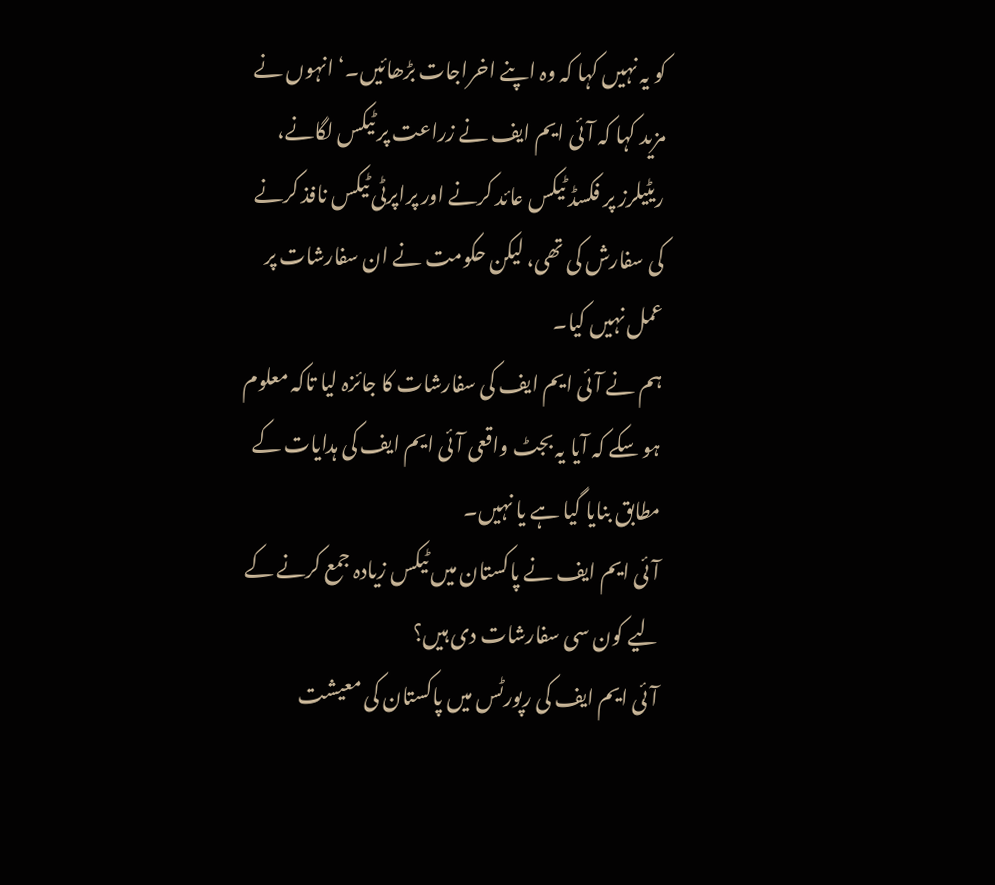کو یہ نہیں کہا کہ وہ اپنے اخراجات بڑھائیں۔‘ انہوں نے مزید کہا کہ آئی ایم ایف نے زراعت پر ٹیکس لگانے، ریٹیلرز پر فکسڈ ٹیکس عائد کرنے اور پراپرٹی ٹیکس نافذ کرنے کی سفارش کی تھی، لیکن حکومت نے ان سفارشات پر عمل نہیں کیا۔
ہم نے آئی ایم ایف کی سفارشات کا جائزہ لیا تاکہ معلوم ہو سکے کہ آیا یہ بجٹ واقعی آئی ایم ایف کی ہدایات کے مطابق بنایا گیا ہے یا نہیں۔
آئی ایم ایف نے پاکستان میں ٹیکس زیادہ جمع کرنے کے لیے کون سی سفارشات دی ہیں؟
آئی ایم ایف کی رپورٹس میں پاکستان کی معیشت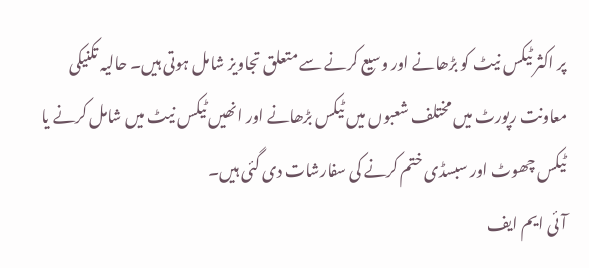پر اکثر ٹیکس نیٹ کو بڑھانے اور وسیع کرنے سے متعلق تجاویز شامل ہوتی ہیں۔ حالیہ تکنیکی معاونت رپورٹ میں مختلف شعبوں میں ٹیکس بڑھانے اور انھیں ٹیکس نیٹ میں شامل کرنے یا ٹیکس چھوٹ اور سبسڈی ختم کرنے کی سفارشات دی گئی ہیں۔
آئی ایم ایف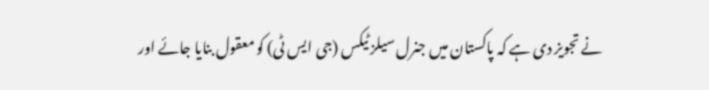نے تجویز دی ہے کہ پاکستان میں جنرل سیلز ٹیکس (جی ایس ٹی) کو معقول بنایا جائے اور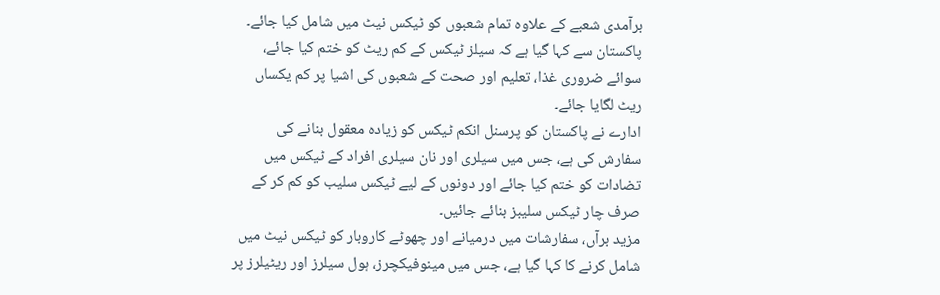برآمدی شعبے کے علاوہ تمام شعبوں کو ٹیکس نیٹ میں شامل کیا جائے۔ پاکستان سے کہا گیا ہے کہ سیلز ٹیکس کے کم ریٹ کو ختم کیا جائے، سوائے ضروری غذا، تعلیم اور صحت کے شعبوں کی اشیا پر کم یکساں ریٹ لگایا جائے۔
ادارے نے پاکستان کو پرسنل انکم ٹیکس کو زیادہ معقول بنانے کی سفارش کی ہے، جس میں سیلری اور نان سیلری افراد کے ٹیکس میں تضادات کو ختم کیا جائے اور دونوں کے لیے ٹیکس سلیب کو کم کر کے صرف چار ٹیکس سلیبز بنائے جائیں۔
مزید برآں، سفارشات میں درمیانے اور چھوٹے کاروبار کو ٹیکس نیٹ میں شامل کرنے کا کہا گیا ہے، جس میں مینوفیکچرز، ہول سیلرز اور ریٹیلرز پر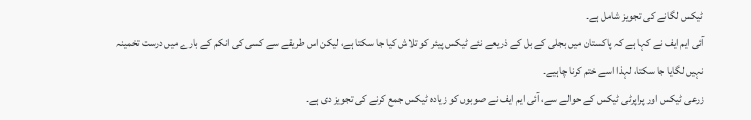ٹیکس لگانے کی تجویز شامل ہے۔
آئی ایم ایف نے کہا ہے کہ پاکستان میں بجلی کے بل کے ذریعے نئے ٹیکس پیئر کو تلاش کیا جا سکتا ہے، لیکن اس طریقے سے کسی کی انکم کے بارے میں درست تخمینہ نہیں لگایا جا سکتا، لہذا اسے ختم کرنا چاہیے۔
زرعی ٹیکس اور پراپرٹی ٹیکس کے حوالے سے، آئی ایم ایف نے صوبوں کو زیادہ ٹیکس جمع کرنے کی تجویز دی ہے۔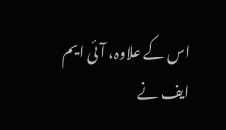اس کے علاوہ، آئی ایم ایف نے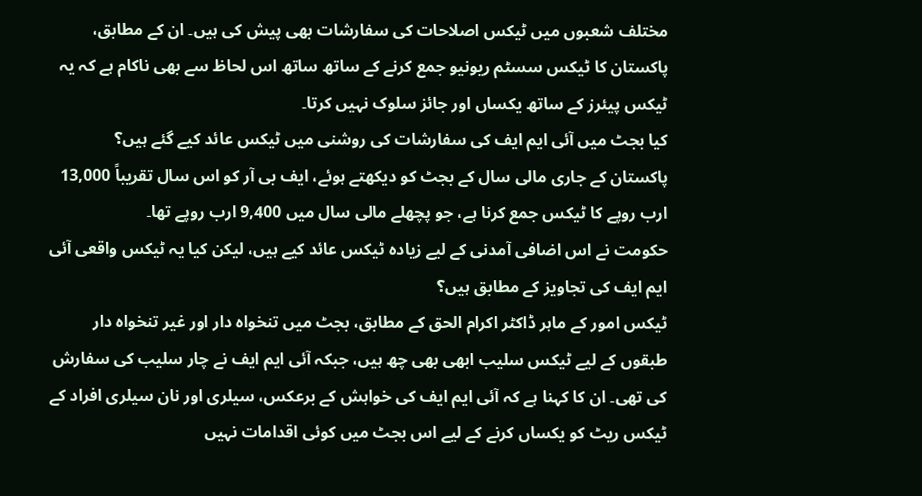مختلف شعبوں میں ٹیکس اصلاحات کی سفارشات بھی پیش کی ہیں۔ ان کے مطابق، پاکستان کا ٹیکس سسٹم ریونیو جمع کرنے کے ساتھ ساتھ اس لحاظ سے بھی ناکام ہے کہ یہ ٹیکس پیئرز کے ساتھ یکساں اور جائز سلوک نہیں کرتا۔
کیا بجٹ میں آئی ایم ایف کی سفارشات کی روشنی میں ٹیکس عائد کیے گئے ہیں؟
پاکستان کے جاری مالی سال کے بجٹ کو دیکھتے ہوئے، ایف بی آر کو اس سال تقریباً 13,000 ارب روپے کا ٹیکس جمع کرنا ہے، جو پچھلے مالی سال میں 9,400 ارب روپے تھا۔
حکومت نے اس اضافی آمدنی کے لیے زیادہ ٹیکس عائد کیے ہیں، لیکن کیا یہ ٹیکس واقعی آئی ایم ایف کی تجاویز کے مطابق ہیں؟
ٹیکس امور کے ماہر ڈاکٹر اکرام الحق کے مطابق، بجٹ میں تنخواہ دار اور غیر تنخواہ دار طبقوں کے لیے ٹیکس سلیب ابھی بھی چھ ہیں، جبکہ آئی ایم ایف نے چار سلیب کی سفارش کی تھی۔ ان کا کہنا ہے کہ آئی ایم ایف کی خواہش کے برعکس، سیلری اور نان سیلری افراد کے ٹیکس ریٹ کو یکساں کرنے کے لیے اس بجٹ میں کوئی اقدامات نہیں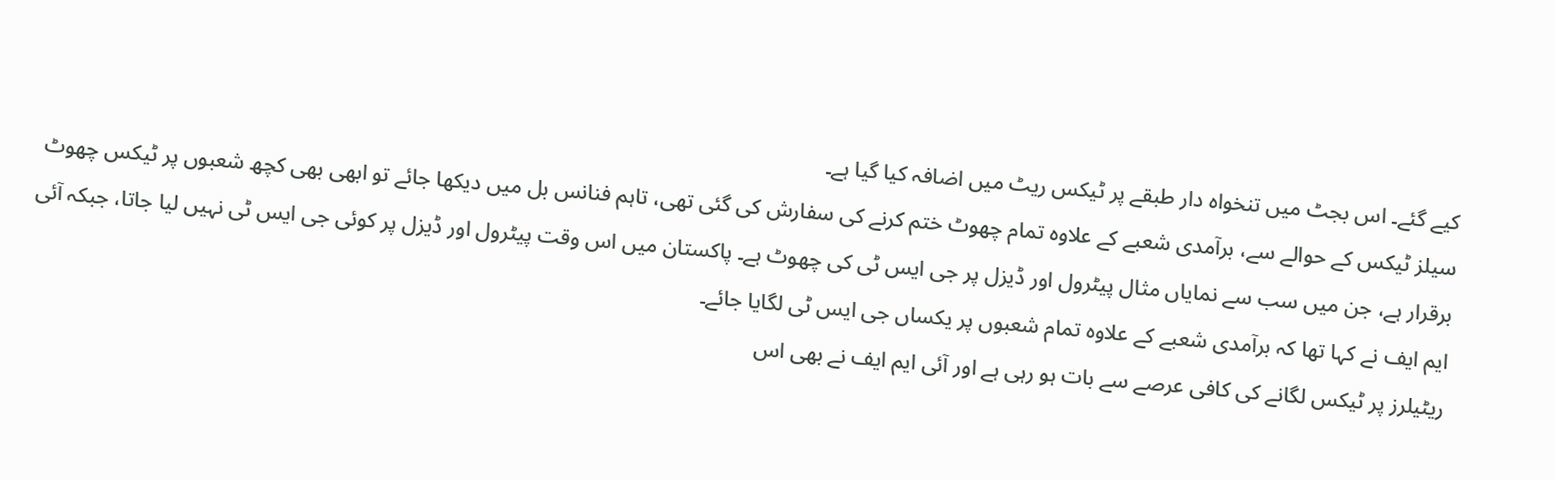کیے گئے۔ اس بجٹ میں تنخواہ دار طبقے پر ٹیکس ریٹ میں اضافہ کیا گیا ہے۔
سیلز ٹیکس کے حوالے سے، برآمدی شعبے کے علاوہ تمام چھوٹ ختم کرنے کی سفارش کی گئی تھی، تاہم فنانس بل میں دیکھا جائے تو ابھی بھی کچھ شعبوں پر ٹیکس چھوٹ برقرار ہے، جن میں سب سے نمایاں مثال پیٹرول اور ڈیزل پر جی ایس ٹی کی چھوٹ ہے۔ پاکستان میں اس وقت پیٹرول اور ڈیزل پر کوئی جی ایس ٹی نہیں لیا جاتا، جبکہ آئی ایم ایف نے کہا تھا کہ برآمدی شعبے کے علاوہ تمام شعبوں پر یکساں جی ایس ٹی لگایا جائے۔
ریٹیلرز پر ٹیکس لگانے کی کافی عرصے سے بات ہو رہی ہے اور آئی ایم ایف نے بھی اس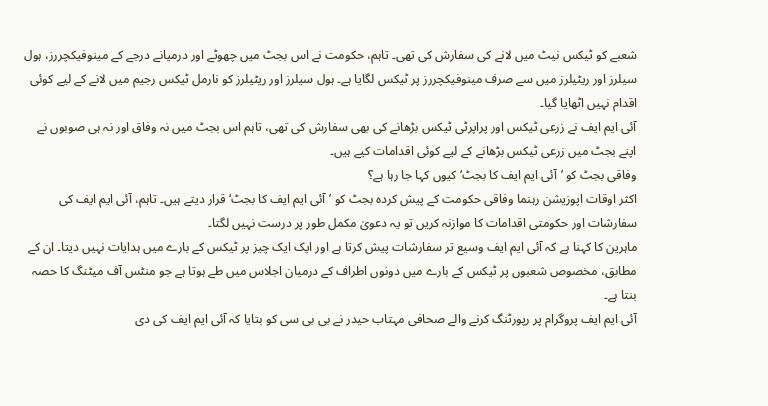شعبے کو ٹیکس نیٹ میں لانے کی سفارش کی تھی۔ تاہم، حکومت نے اس بجٹ میں چھوٹے اور درمیانے درجے کے مینوفیکچررز، ہول سیلرز اور ریٹیلرز میں سے صرف مینوفیکچررز پر ٹیکس لگایا ہے۔ ہول سیلرز اور ریٹیلرز کو نارمل ٹیکس رجیم میں لانے کے لیے کوئی اقدام نہیں اٹھایا گیا۔
آئی ایم ایف نے زرعی ٹیکس اور پراپرٹی ٹیکس بڑھانے کی بھی سفارش کی تھی، تاہم اس بجٹ میں نہ وفاق اور نہ ہی صوبوں نے اپنے بجٹ میں زرعی ٹیکس بڑھانے کے لیے کوئی اقدامات کیے ہیں۔
وفاقی بجٹ کو ’آئی ایم ایف کا بجٹ‘ کیوں کہا جا رہا ہے؟
اکثر اوقات اپوزیشن رہنما وفاقی حکومت کے پیش کردہ بجٹ کو ’آئی ایم ایف کا بجٹ‘ قرار دیتے ہیں۔ تاہم، آئی ایم ایف کی سفارشات اور حکومتی اقدامات کا موازنہ کریں تو یہ دعویٰ مکمل طور پر درست نہیں لگتا۔
ماہرین کا کہنا ہے کہ آئی ایم ایف وسیع تر سفارشات پیش کرتا ہے اور ایک ایک چیز پر ٹیکس کے بارے میں ہدایات نہیں دیتا۔ ان کے مطابق، مخصوص شعبوں پر ٹیکس کے بارے میں دونوں اطراف کے درمیان اجلاس میں طے ہوتا ہے جو منٹس آف میٹنگ کا حصہ بنتا ہے۔
آئی ایم ایف پروگرام پر رپورٹنگ کرنے والے صحافی مہتاب حیدر نے بی بی سی کو بتایا کہ آئی ایم ایف کی دی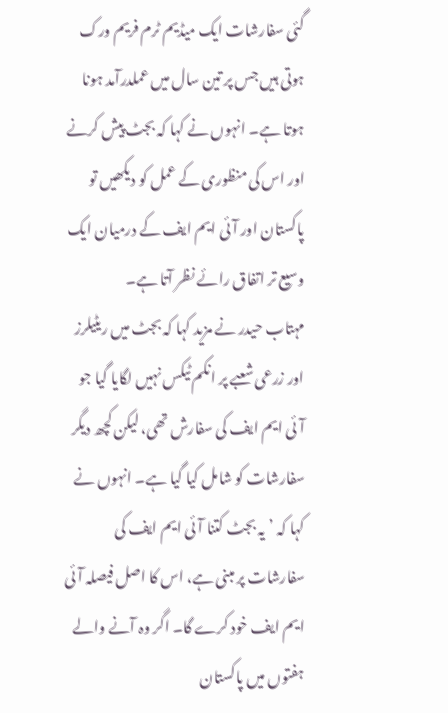گئی سفارشات ایک میڈیم ٹرم فریم ورک ہوتی ہیں جس پر تین سال میں عملدرآمد ہونا ہوتا ہے۔ انہوں نے کہا کہ بجٹ پیش کرنے اور اس کی منظوری کے عمل کو دیکھیں تو پاکستان اور آئی ایم ایف کے درمیان ایک وسیع تر اتفاق رائے نظر آتا ہے۔
مہتاب حیدر نے مزید کہا کہ بجٹ میں ریٹیلرز اور زرعی شعبے پر انکم ٹیکس نہیں لگایا گیا جو آئی ایم ایف کی سفارش تھی، لیکن کچھ دیگر سفارشات کو شامل کیا گیا ہے۔ انہوں نے کہا کہ ’یہ بجٹ کتنا آئی ایم ایف کی سفارشات پر مبنی ہے، اس کا اصل فیصلہ آئی ایم ایف خود کرے گا۔ اگر وہ آنے والے ہفتوں میں پاکستان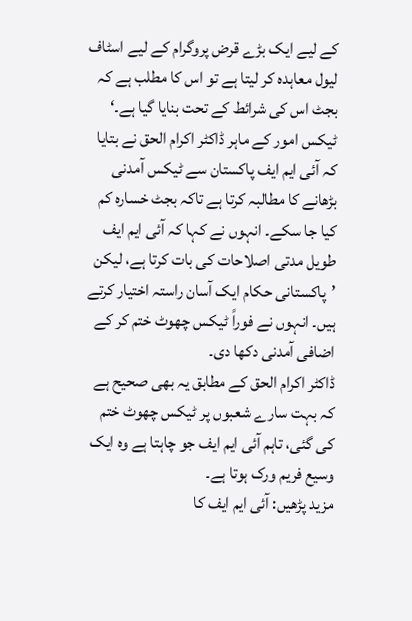کے لیے ایک بڑے قرض پروگرام کے لیے اسٹاف لیول معاہدہ کر لیتا ہے تو اس کا مطلب ہے کہ بجٹ اس کی شرائط کے تحت بنایا گیا ہے۔‘
ٹیکس امور کے ماہر ڈاکٹر اکرام الحق نے بتایا کہ آئی ایم ایف پاکستان سے ٹیکس آمدنی بڑھانے کا مطالبہ کرتا ہے تاکہ بجٹ خسارہ کم کیا جا سکے۔ انہوں نے کہا کہ آئی ایم ایف طویل مدتی اصلاحات کی بات کرتا ہے، لیکن ’پاکستانی حکام ایک آسان راستہ اختیار کرتے ہیں۔ انہوں نے فوراً ٹیکس چھوٹ ختم کر کے اضافی آمدنی دکھا دی۔
ڈاکٹر اکرام الحق کے مطابق یہ بھی صحیح ہے کہ بہت سارے شعبوں پر ٹیکس چھوٹ ختم کی گئی، تاہم آئی ایم ایف جو چاہتا ہے وہ ایک وسیع فریم ورک ہوتا ہے۔
مزید پڑھیں: آئی ایم ایف کا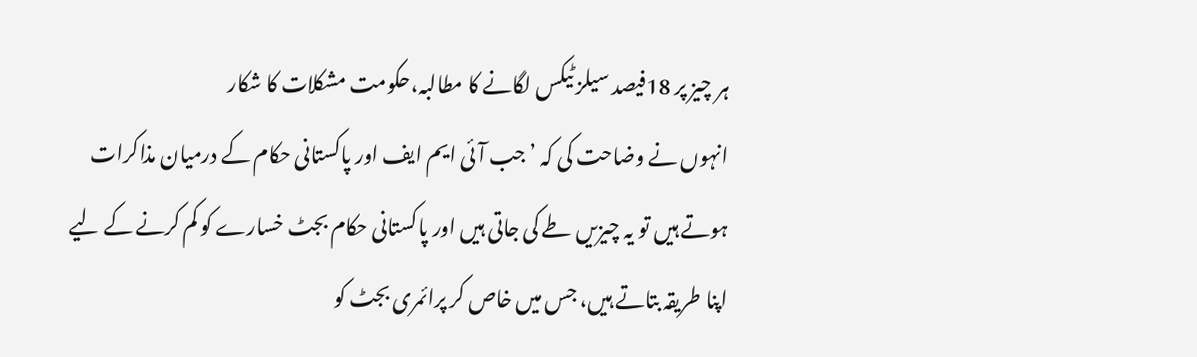ہر چیز پر 18فیصد سیلز ٹیکس لگانے کا مطالبہ،حکومت مشکلات کا شکار
انہوں نے وضاحت کی کہ ’جب آئی ایم ایف اور پاکستانی حکام کے درمیان مذاکرات ہوتے ہیں تو یہ چیزیں طے کی جاتی ہیں اور پاکستانی حکام بجٹ خسارے کو کم کرنے کے لیے اپنا طریقہ بتاتے ہیں، جس میں خاص کر پرائمری بجٹ کو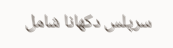سرپلس دکھانا شامل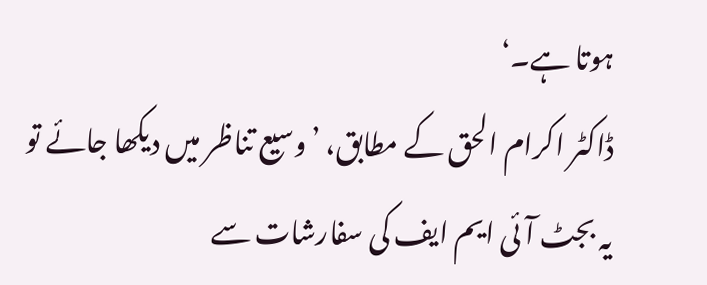ہوتا ہے۔‘
ڈاکٹر اکرام الحق کے مطابق، ’وسیع تناظر میں دیکھا جائے تو یہ بجٹ آئی ایم ایف کی سفارشات سے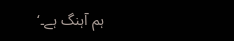ہم آہنگ ہے۔‘